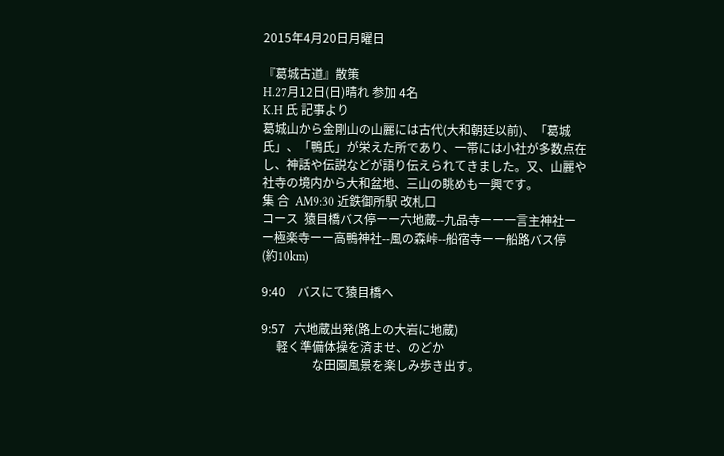2015年4月20日月曜日

『葛城古道』散策
H.27月12日(日)晴れ 参加 4名                                                            K.H 氏 記事より
葛城山から金剛山の山麗には古代(大和朝廷以前)、「葛城氏」、「鴨氏」が栄えた所であり、一帯には小社が多数点在し、神話や伝説などが語り伝えられてきました。又、山麗や社寺の境内から大和盆地、三山の眺めも一興です。
集 合  AM9:30 近鉄御所駅 改札口
コース  猿目橋バス停ーー六地蔵--九品寺ーー一言主神社ーー極楽寺ーー高鴨神社--風の森峠--船宿寺ーー船路バス停  (約10km)

9:40    バスにて猿目橋へ

9:57   六地蔵出発(路上の大岩に地蔵)
     軽く準備体操を済ませ、のどか
                 な田園風景を楽しみ歩き出す。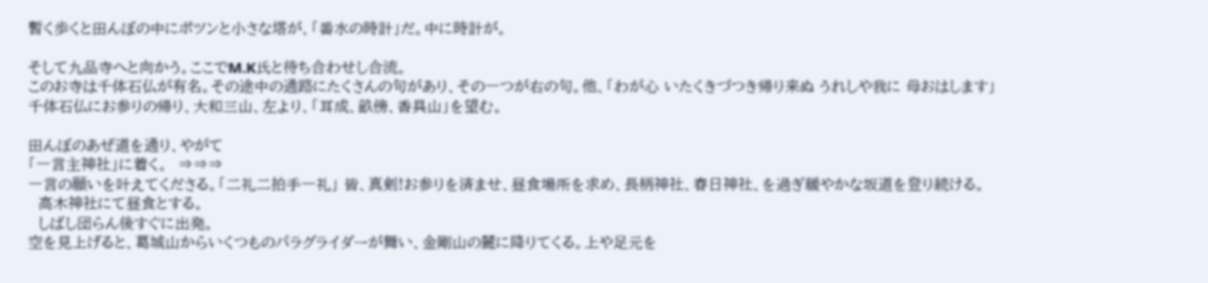暫く歩くと田んぼの中にポツンと小さな塔が、「番水の時計」だ。中に時計が。

そして九品寺へと向かう。ここでM.K氏と待ち合わせし合流。
このお寺は千体石仏が有名。その途中の通路にたくさんの句があり、その一つが右の句。他、「わが心 いたくきづつき帰り来ぬ うれしや我に 母おはします」
千体石仏にお参りの帰り、大和三山、左より、「耳成、畝傍、香具山」を望む。

田んぼのあぜ道を通り、やがて
「一言主神社」に着く。  ⇒⇒⇒
一言の願いを叶えてくださる。「二礼二拍手一礼」 皆、真剣!お参りを済ませ、昼食場所を求め、長柄神社、春日神社、を過ぎ緩やかな坂道を登り続ける。
  高木神社にて昼食とする。
  しばし団らん後すぐに出発。
空を見上げると、葛城山からいくつものパラグライダーが舞い、金剛山の麓に降りてくる。上や足元を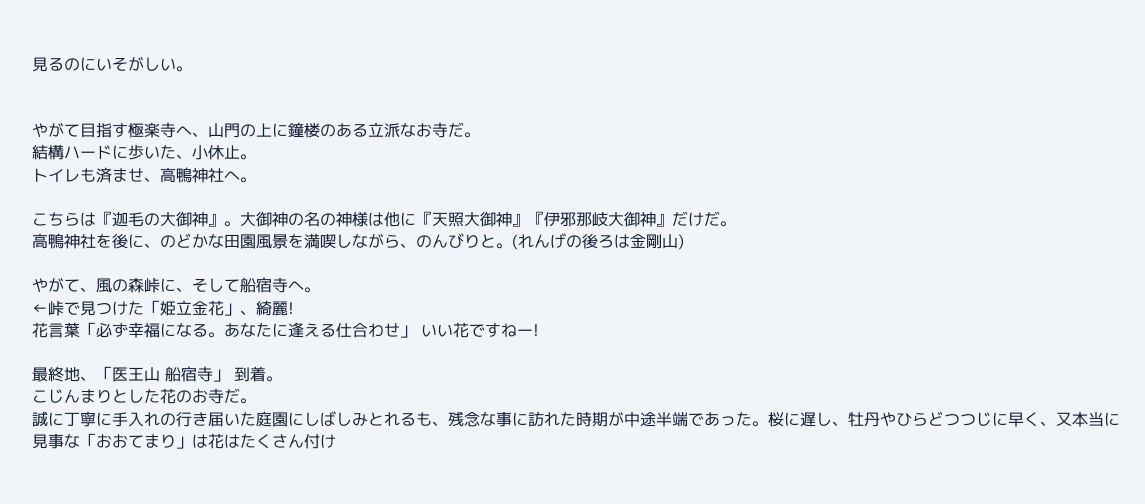見るのにいそがしい。


やがて目指す極楽寺へ、山門の上に鐘楼のある立派なお寺だ。
結構ハードに歩いた、小休止。
トイレも済ませ、高鴨神社へ。

こちらは『迦毛の大御神』。大御神の名の神様は他に『天照大御神』『伊邪那岐大御神』だけだ。
高鴨神社を後に、のどかな田園風景を満喫しながら、のんびりと。(れんげの後ろは金剛山)

やがて、風の森峠に、そして船宿寺へ。
←峠で見つけた「姫立金花」、綺麗!
花言葉「必ず幸福になる。あなたに逢える仕合わせ」 いい花ですねー!

最終地、「医王山 船宿寺」 到着。
こじんまりとした花のお寺だ。
誠に丁寧に手入れの行き届いた庭園にしばしみとれるも、残念な事に訪れた時期が中途半端であった。桜に遅し、牡丹やひらどつつじに早く、又本当に見事な「おおてまり」は花はたくさん付け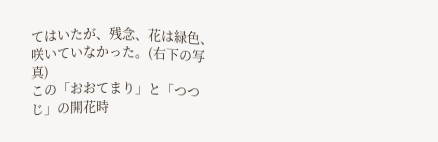てはいたが、残念、花は緑色、咲いていなかった。(右下の写真)
この「おおてまり」と「つつじ」の開花時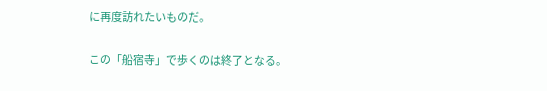に再度訪れたいものだ。

この「船宿寺」で歩くのは終了となる。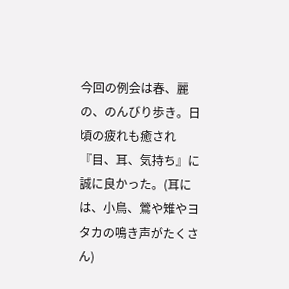今回の例会は春、麗の、のんびり歩き。日頃の疲れも癒され『目、耳、気持ち』に誠に良かった。(耳には、小鳥、鶯や雉やヨタカの鳴き声がたくさん)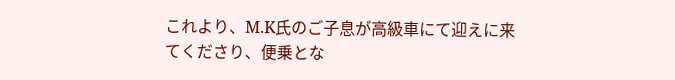これより、M.K氏のご子息が高級車にて迎えに来てくださり、便乗とな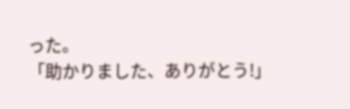った。
「助かりました、ありがとう!」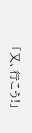「又、行こう!」